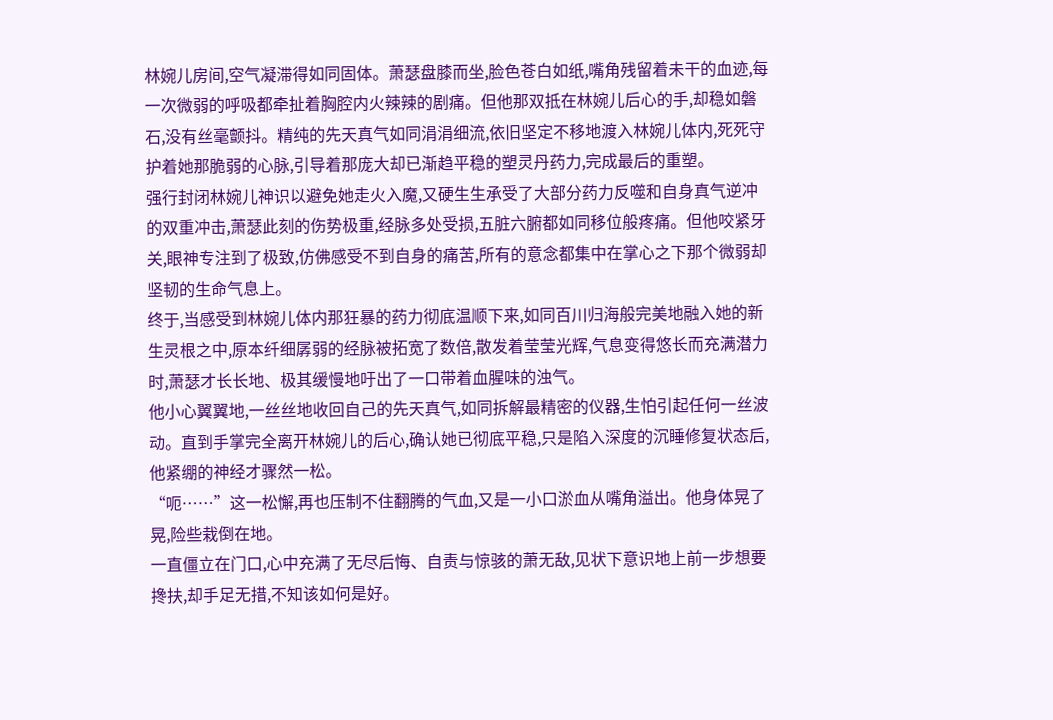林婉儿房间,空气凝滞得如同固体。萧瑟盘膝而坐,脸色苍白如纸,嘴角残留着未干的血迹,每一次微弱的呼吸都牵扯着胸腔内火辣辣的剧痛。但他那双抵在林婉儿后心的手,却稳如磐石,没有丝毫颤抖。精纯的先天真气如同涓涓细流,依旧坚定不移地渡入林婉儿体内,死死守护着她那脆弱的心脉,引导着那庞大却已渐趋平稳的塑灵丹药力,完成最后的重塑。
强行封闭林婉儿神识以避免她走火入魔,又硬生生承受了大部分药力反噬和自身真气逆冲的双重冲击,萧瑟此刻的伤势极重,经脉多处受损,五脏六腑都如同移位般疼痛。但他咬紧牙关,眼神专注到了极致,仿佛感受不到自身的痛苦,所有的意念都集中在掌心之下那个微弱却坚韧的生命气息上。
终于,当感受到林婉儿体内那狂暴的药力彻底温顺下来,如同百川归海般完美地融入她的新生灵根之中,原本纤细孱弱的经脉被拓宽了数倍,散发着莹莹光辉,气息变得悠长而充满潜力时,萧瑟才长长地、极其缓慢地吁出了一口带着血腥味的浊气。
他小心翼翼地,一丝丝地收回自己的先天真气,如同拆解最精密的仪器,生怕引起任何一丝波动。直到手掌完全离开林婉儿的后心,确认她已彻底平稳,只是陷入深度的沉睡修复状态后,他紧绷的神经才骤然一松。
“呃……”这一松懈,再也压制不住翻腾的气血,又是一小口淤血从嘴角溢出。他身体晃了晃,险些栽倒在地。
一直僵立在门口,心中充满了无尽后悔、自责与惊骇的萧无敌,见状下意识地上前一步想要搀扶,却手足无措,不知该如何是好。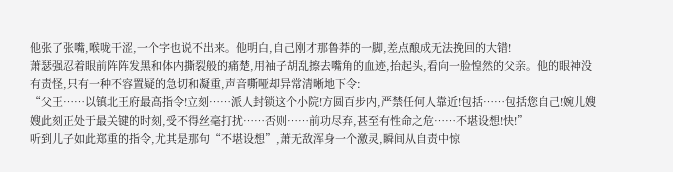他张了张嘴,喉咙干涩,一个字也说不出来。他明白,自己刚才那鲁莽的一脚,差点酿成无法挽回的大错!
萧瑟强忍着眼前阵阵发黑和体内撕裂般的痛楚,用袖子胡乱擦去嘴角的血迹,抬起头,看向一脸惶然的父亲。他的眼神没有责怪,只有一种不容置疑的急切和凝重,声音嘶哑却异常清晰地下令:
“父王……以镇北王府最高指令!立刻……派人封锁这个小院!方圆百步内,严禁任何人靠近!包括……包括您自己!婉儿嫂嫂此刻正处于最关键的时刻,受不得丝毫打扰……否则……前功尽弃,甚至有性命之危……不堪设想!快!”
听到儿子如此郑重的指令,尤其是那句“不堪设想”,萧无敌浑身一个激灵,瞬间从自责中惊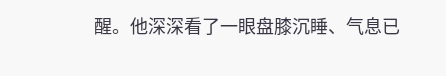醒。他深深看了一眼盘膝沉睡、气息已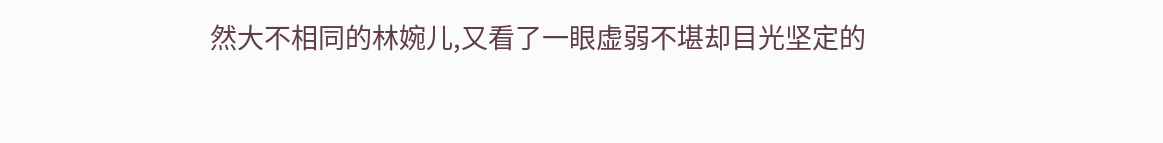然大不相同的林婉儿,又看了一眼虚弱不堪却目光坚定的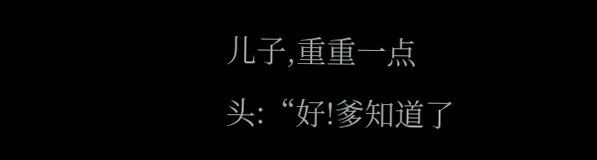儿子,重重一点头:“好!爹知道了